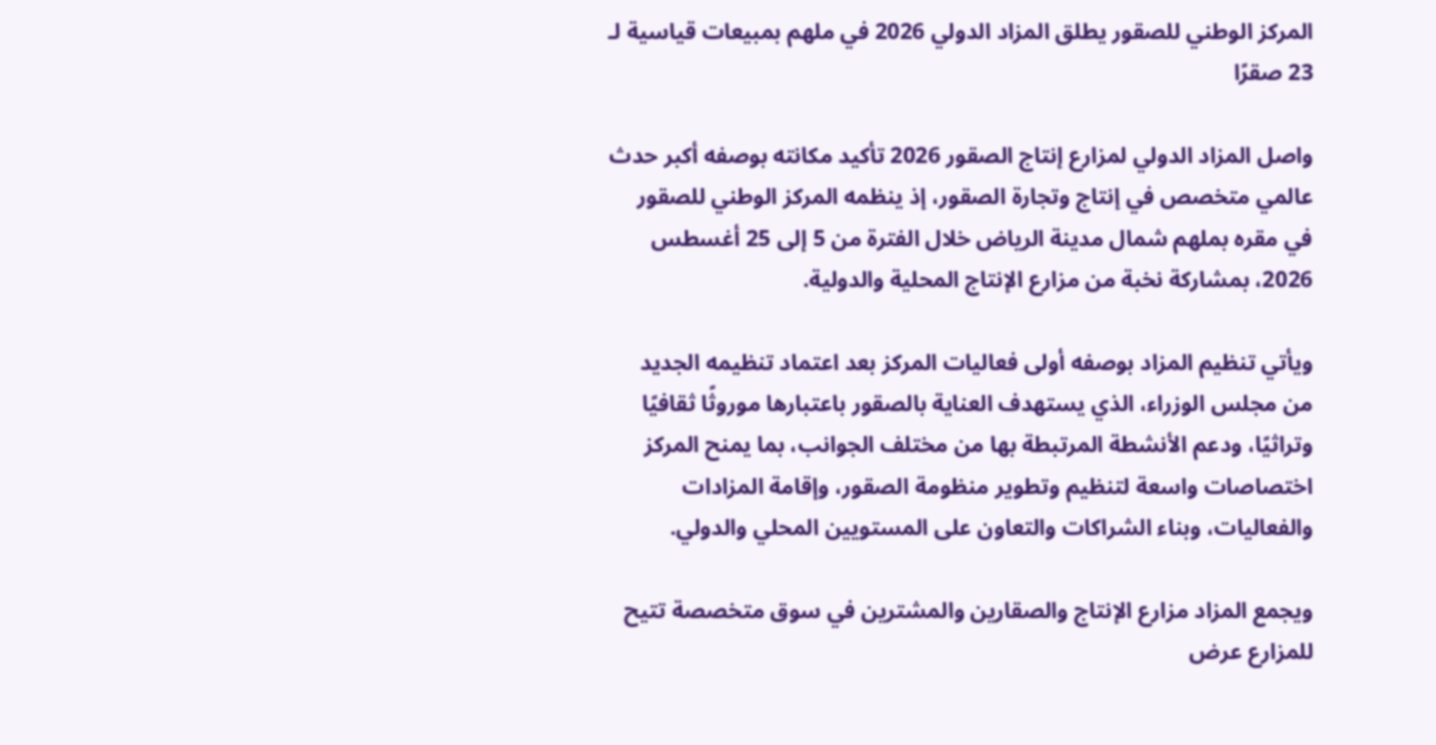المركز الوطني للصقور يطلق المزاد الدولي 2026 في ملهم بمبيعات قياسية لـ 23 صقرًا

واصل المزاد الدولي لمزارع إنتاج الصقور 2026 تأكيد مكانته بوصفه أكبر حدث عالمي متخصص في إنتاج وتجارة الصقور، إذ ينظمه المركز الوطني للصقور في مقره بملهم شمال مدينة الرياض خلال الفترة من 5 إلى 25 أغسطس 2026، بمشاركة نخبة من مزارع الإنتاج المحلية والدولية.

ويأتي تنظيم المزاد بوصفه أولى فعاليات المركز بعد اعتماد تنظيمه الجديد من مجلس الوزراء، الذي يستهدف العناية بالصقور باعتبارها موروثًا ثقافيًا وتراثيًا، ودعم الأنشطة المرتبطة بها من مختلف الجوانب، بما يمنح المركز اختصاصات واسعة لتنظيم وتطوير منظومة الصقور، وإقامة المزادات والفعاليات، وبناء الشراكات والتعاون على المستويين المحلي والدولي.

ويجمع المزاد مزارع الإنتاج والصقارين والمشترين في سوق متخصصة تتيح للمزارع عرض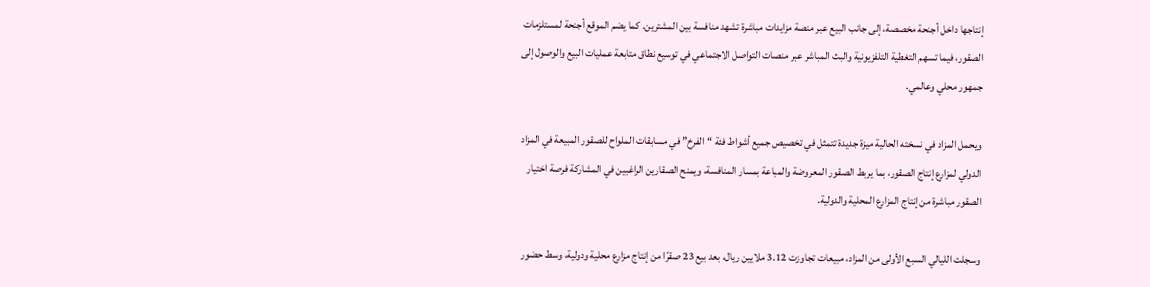إنتاجها داخل أجنحة مخصصة، إلى جانب البيع عبر منصة مزايدات مباشرة تشهد منافسة بين المشترين. كما يضم الموقع أجنحة لمستلزمات الصقور، فيما تسهم التغطية التلفزيونية والبث المباشر عبر منصات التواصل الاجتماعي في توسيع نطاق متابعة عمليات البيع والوصول إلى جمهور محلي وعالمي.

ويحمل المزاد في نسخته الحالية ميزة جديدة تتمثل في تخصيص جميع أشواط فئة “الفرخ” في مسابقات الملواح للصقور المبيعة في المزاد الدولي لمزارع إنتاج الصقور، بما يربط الصقور المعروضة والمباعة بمسار المنافسة، ويمنح الصقارين الراغبين في المشاركة فرصة اختيار الصقور مباشرة من إنتاج المزارع المحلية والدولية.

وسجلت الليالي السبع الأولى من المزاد، مبيعات تجاوزت 3.12 ملايين ريال، بعد بيع 23 صقرًا من إنتاج مزارع محلية ودولية، وسط حضور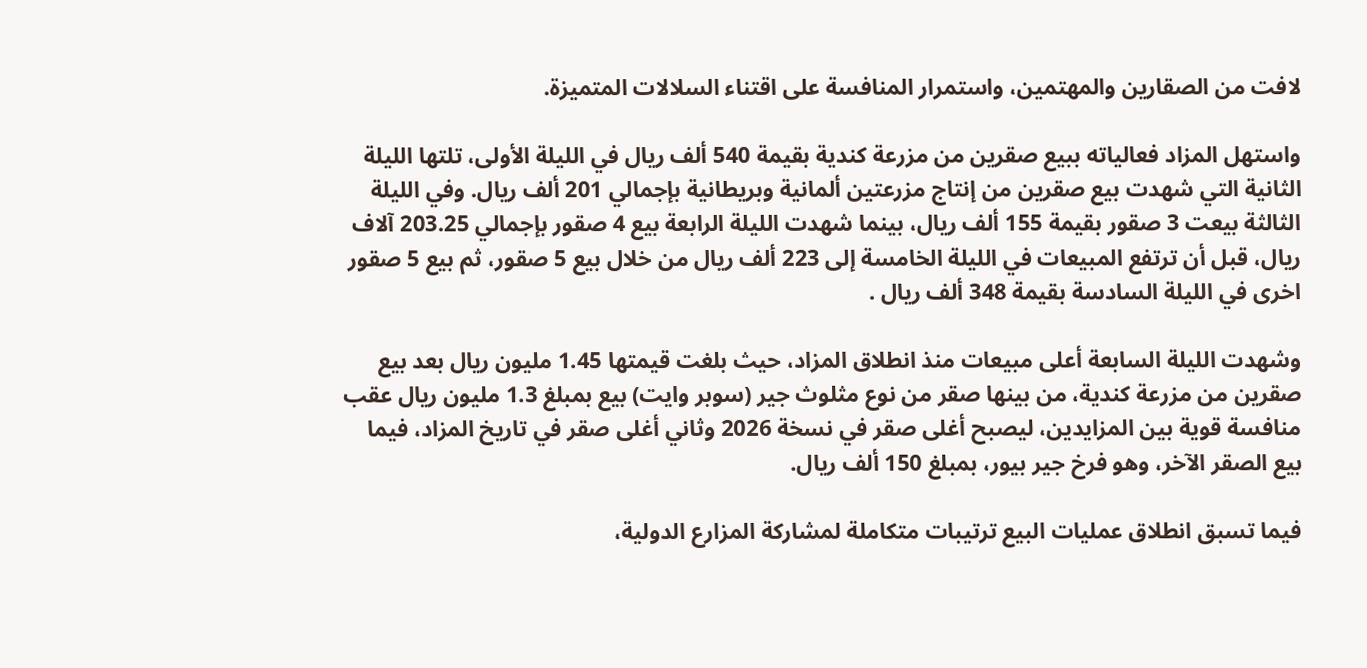لافت من الصقارين والمهتمين، واستمرار المنافسة على اقتناء السلالات المتميزة.

واستهل المزاد فعالياته ببيع صقرين من مزرعة كندية بقيمة 540 ألف ريال في الليلة الأولى، تلتها الليلة الثانية التي شهدت بيع صقرين من إنتاج مزرعتين ألمانية وبريطانية بإجمالي 201 ألف ريال. وفي الليلة الثالثة بيعت 3 صقور بقيمة 155 ألف ريال، بينما شهدت الليلة الرابعة بيع 4 صقور بإجمالي 203.25 آلاف ريال، قبل أن ترتفع المبيعات في الليلة الخامسة إلى 223 ألف ريال من خلال بيع 5 صقور، ثم بيع 5 صقور اخرى في الليلة السادسة بقيمة 348 ألف ريال .

وشهدت الليلة السابعة أعلى مبيعات منذ انطلاق المزاد، حيث بلغت قيمتها 1.45 مليون ريال بعد بيع صقرين من مزرعة كندية، من بينها صقر من نوع مثلوث جير (سوبر وايت) بيع بمبلغ 1.3 مليون ريال عقب منافسة قوية بين المزايدين، ليصبح أغلى صقر في نسخة 2026 وثاني أغلى صقر في تاريخ المزاد، فيما بيع الصقر الآخر، وهو فرخ جير بيور، بمبلغ 150 ألف ريال.

فيما تسبق انطلاق عمليات البيع ترتيبات متكاملة لمشاركة المزارع الدولية،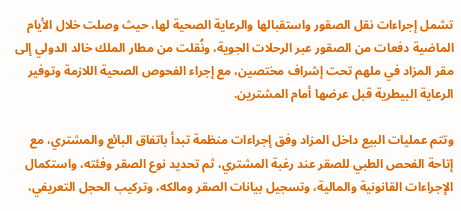تشمل إجراءات نقل الصقور واستقبالها والرعاية الصحية لها، حيث وصلت خلال الأيام الماضية دفعات من الصقور عبر الرحلات الجوية، ونُقلت من مطار الملك خالد الدولي إلى مقر المزاد في ملهم تحت إشراف مختصين، مع إجراء الفحوص الصحية اللازمة وتوفير الرعاية البيطرية قبل عرضها أمام المشترين.

وتتم عمليات البيع داخل المزاد وفق إجراءات منظمة تبدأ باتفاق البائع والمشتري، مع إتاحة الفحص الطبي للصقر عند رغبة المشتري، ثم تحديد نوع الصقر وفئته، واستكمال الإجراءات القانونية والمالية، وتسجيل بيانات الصقر ومالكه، وتركيب الحجل التعريفي،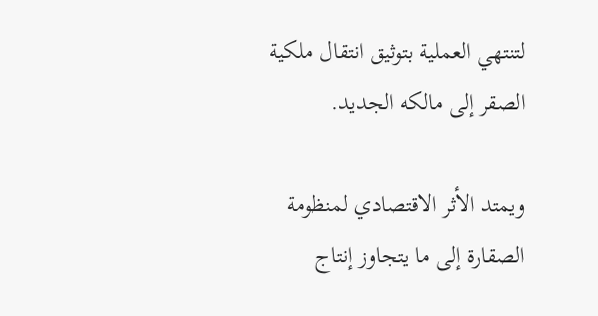لتنتهي العملية بتوثيق انتقال ملكية الصقر إلى مالكه الجديد.

ويمتد الأثر الاقتصادي لمنظومة الصقارة إلى ما يتجاوز إنتاج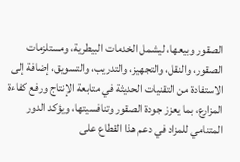الصقور وبيعها، ليشمل الخدمات البيطرية، ومستلزمات الصقور، والنقل، والتجهيز، والتدريب، والتسويق، إضافة إلى الاستفادة من التقنيات الحديثة في متابعة الإنتاج ورفع كفاءة المزارع، بما يعزز جودة الصقور وتنافسيتها، ويؤكد الدور المتنامي للمزاد في دعم هذا القطاع على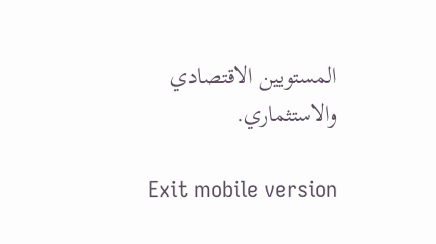المستويين الاقتصادي والاستثماري.

Exit mobile version